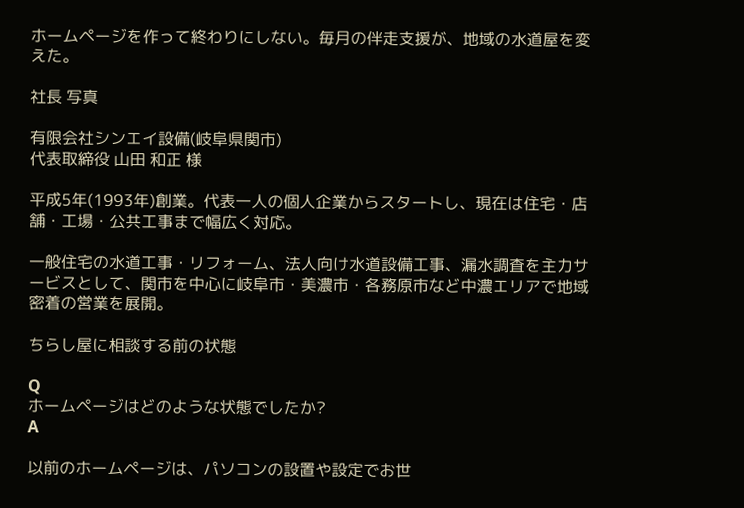ホームページを作って終わりにしない。毎月の伴走支援が、地域の水道屋を変えた。

社長 写真

有限会社シンエイ設備(岐阜県関市)
代表取締役 山田 和正 様

平成5年(1993年)創業。代表一人の個人企業からスタートし、現在は住宅・店舗・工場・公共工事まで幅広く対応。

一般住宅の水道工事・リフォーム、法人向け水道設備工事、漏水調査を主力サービスとして、関市を中心に岐阜市・美濃市・各務原市など中濃エリアで地域密着の営業を展開。

ちらし屋に相談する前の状態

Q
ホームページはどのような状態でしたか?
A

以前のホームページは、パソコンの設置や設定でお世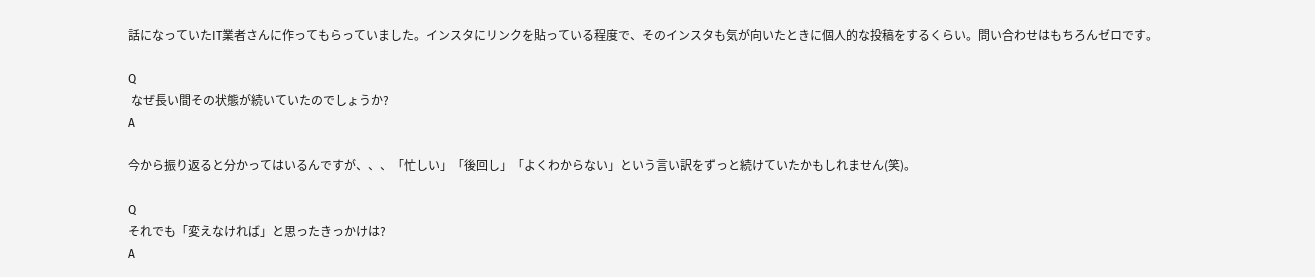話になっていたIT業者さんに作ってもらっていました。インスタにリンクを貼っている程度で、そのインスタも気が向いたときに個人的な投稿をするくらい。問い合わせはもちろんゼロです。

Q
 なぜ長い間その状態が続いていたのでしょうか?
A

今から振り返ると分かってはいるんですが、、、「忙しい」「後回し」「よくわからない」という言い訳をずっと続けていたかもしれません(笑)。

Q
それでも「変えなければ」と思ったきっかけは?
A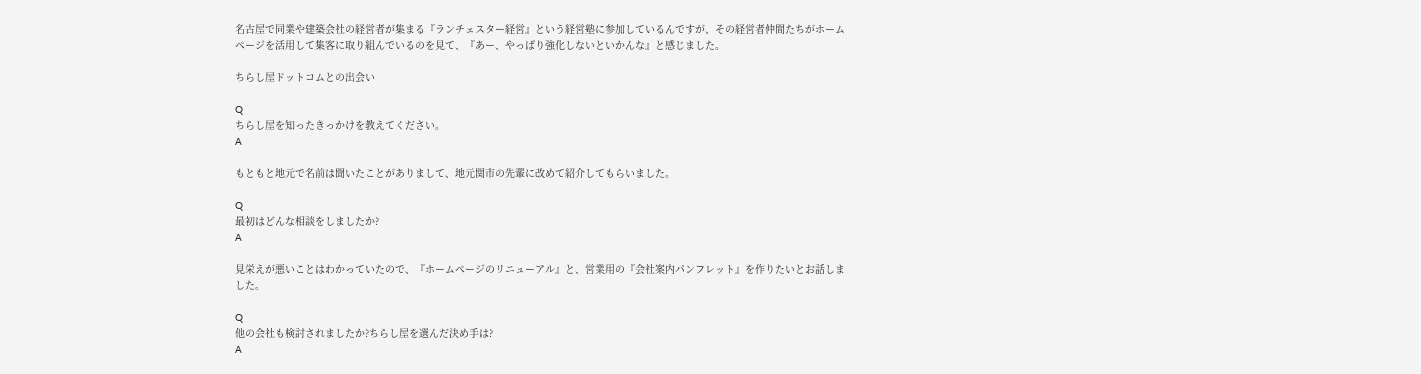名古屋で同業や建築会社の経営者が集まる『ランチェスター経営』という経営塾に参加しているんですが、その経営者仲間たちがホームページを活用して集客に取り組んでいるのを見て、『あー、やっぱり強化しないといかんな』と感じました。

ちらし屋ドットコムとの出会い

Q
ちらし屋を知ったきっかけを教えてください。
A

もともと地元で名前は聞いたことがありまして、地元関市の先輩に改めて紹介してもらいました。

Q
最初はどんな相談をしましたか?
A

見栄えが悪いことはわかっていたので、『ホームページのリニューアル』と、営業用の『会社案内パンフレット』を作りたいとお話しました。

Q
他の会社も検討されましたか?ちらし屋を選んだ決め手は?
A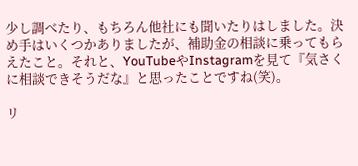少し調べたり、もちろん他社にも聞いたりはしました。決め手はいくつかありましたが、補助金の相談に乗ってもらえたこと。それと、YouTubeやInstagramを見て『気さくに相談できそうだな』と思ったことですね(笑)。

リ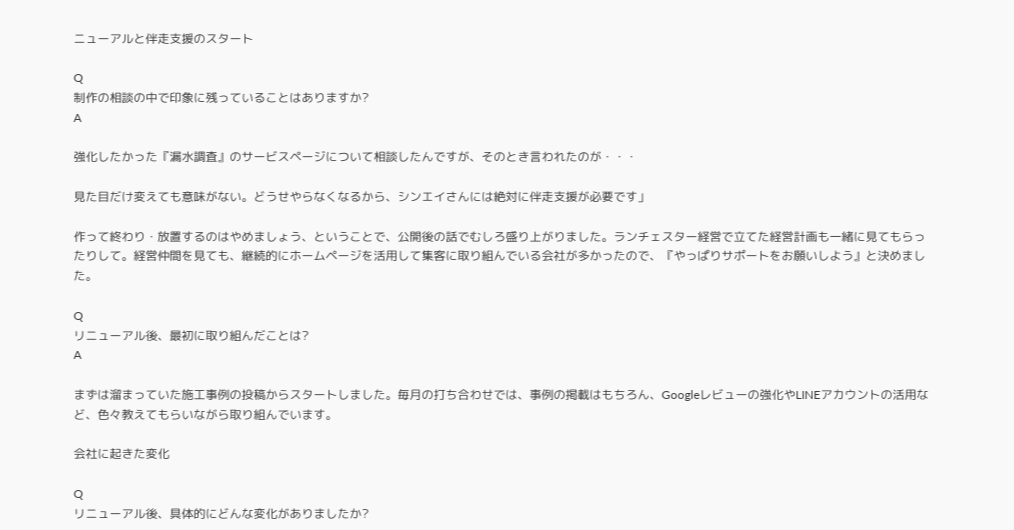ニューアルと伴走支援のスタート

Q
制作の相談の中で印象に残っていることはありますか?
A

強化したかった『漏水調査』のサービスページについて相談したんですが、そのとき言われたのが・・・

見た目だけ変えても意味がない。どうせやらなくなるから、シンエイさんには絶対に伴走支援が必要です」

作って終わり・放置するのはやめましょう、ということで、公開後の話でむしろ盛り上がりました。ランチェスター経営で立てた経営計画も一緒に見てもらったりして。経営仲間を見ても、継続的にホームページを活用して集客に取り組んでいる会社が多かったので、『やっぱりサポートをお願いしよう』と決めました。

Q
リニューアル後、最初に取り組んだことは?
A

まずは溜まっていた施工事例の投稿からスタートしました。毎月の打ち合わせでは、事例の掲載はもちろん、Googleレビューの強化やLINEアカウントの活用など、色々教えてもらいながら取り組んでいます。

会社に起きた変化

Q
リニューアル後、具体的にどんな変化がありましたか?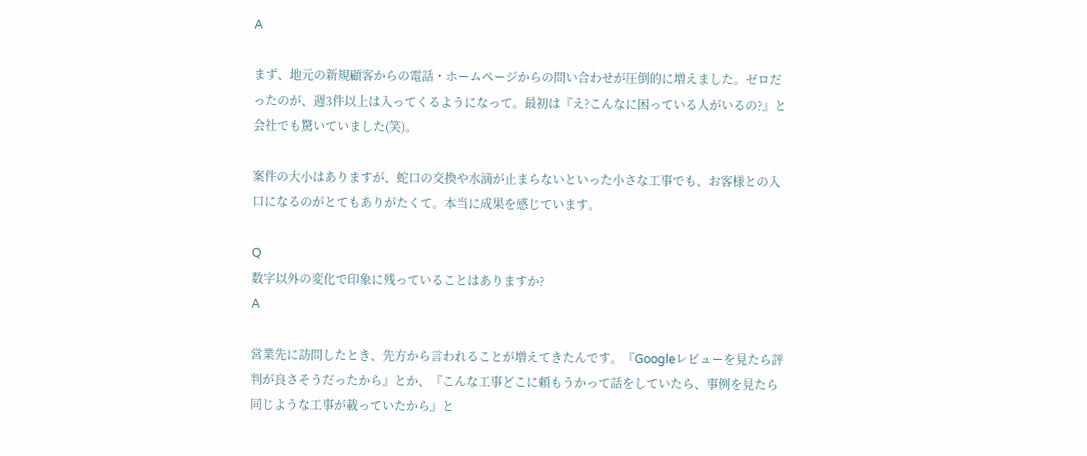A

まず、地元の新規顧客からの電話・ホームページからの問い合わせが圧倒的に増えました。ゼロだったのが、週3件以上は入ってくるようになって。最初は『え?こんなに困っている人がいるの?』と会社でも驚いていました(笑)。

案件の大小はありますが、蛇口の交換や水滴が止まらないといった小さな工事でも、お客様との入口になるのがとてもありがたくて。本当に成果を感じています。

Q
数字以外の変化で印象に残っていることはありますか?
A

営業先に訪問したとき、先方から言われることが増えてきたんです。『Googleレビューを見たら評判が良さそうだったから』とか、『こんな工事どこに頼もうかって話をしていたら、事例を見たら同じような工事が載っていたから』と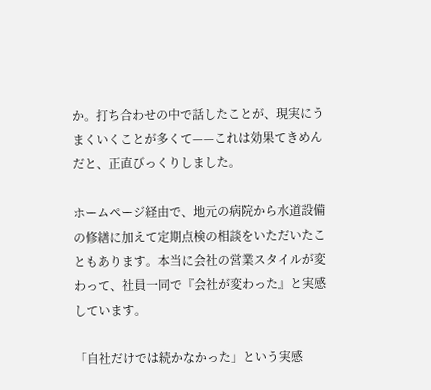か。打ち合わせの中で話したことが、現実にうまくいくことが多くて——これは効果てきめんだと、正直びっくりしました。

ホームページ経由で、地元の病院から水道設備の修繕に加えて定期点検の相談をいただいたこともあります。本当に会社の営業スタイルが変わって、社員一同で『会社が変わった』と実感しています。

「自社だけでは続かなかった」という実感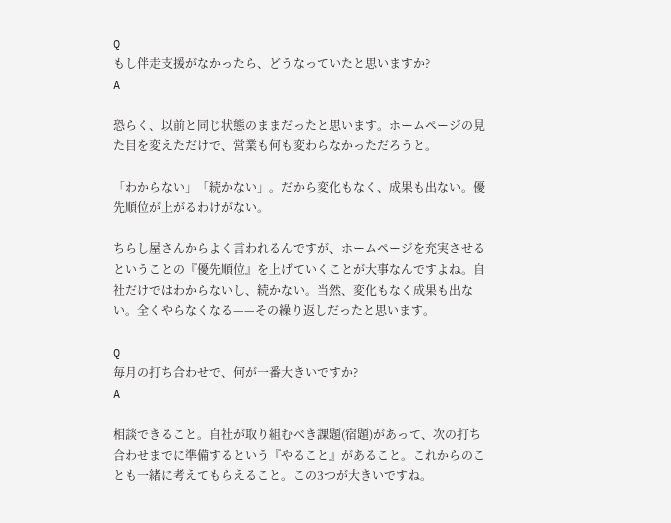Q
もし伴走支援がなかったら、どうなっていたと思いますか?
A

恐らく、以前と同じ状態のままだったと思います。ホームページの見た目を変えただけで、営業も何も変わらなかっただろうと。

「わからない」「続かない」。だから変化もなく、成果も出ない。優先順位が上がるわけがない。

ちらし屋さんからよく言われるんですが、ホームページを充実させるということの『優先順位』を上げていくことが大事なんですよね。自社だけではわからないし、続かない。当然、変化もなく成果も出ない。全くやらなくなる——その繰り返しだったと思います。

Q
毎月の打ち合わせで、何が一番大きいですか?
A

相談できること。自社が取り組むべき課題(宿題)があって、次の打ち合わせまでに準備するという『やること』があること。これからのことも一緒に考えてもらえること。この3つが大きいですね。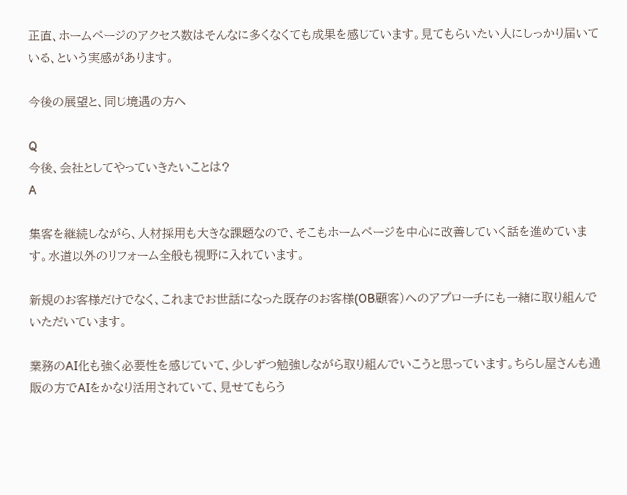正直、ホームページのアクセス数はそんなに多くなくても成果を感じています。見てもらいたい人にしっかり届いている、という実感があります。

今後の展望と、同じ境遇の方へ

Q
今後、会社としてやっていきたいことは?
A

集客を継続しながら、人材採用も大きな課題なので、そこもホームページを中心に改善していく話を進めています。水道以外のリフォーム全般も視野に入れています。

新規のお客様だけでなく、これまでお世話になった既存のお客様(OB顧客)へのアプローチにも一緒に取り組んでいただいています。

業務のAI化も強く必要性を感じていて、少しずつ勉強しながら取り組んでいこうと思っています。ちらし屋さんも通販の方でAIをかなり活用されていて、見せてもらう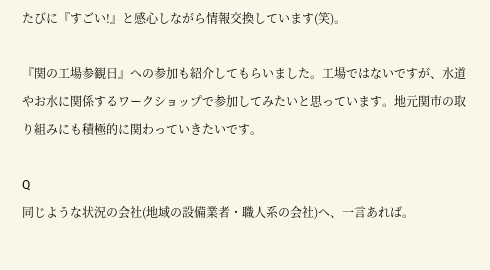たびに『すごい!』と感心しながら情報交換しています(笑)。

『関の工場参観日』への参加も紹介してもらいました。工場ではないですが、水道やお水に関係するワークショップで参加してみたいと思っています。地元関市の取り組みにも積極的に関わっていきたいです。

Q
同じような状況の会社(地域の設備業者・職人系の会社)へ、一言あれば。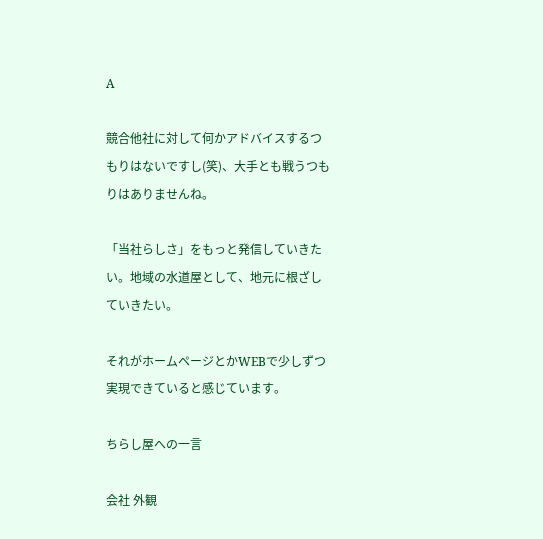A

競合他社に対して何かアドバイスするつもりはないですし(笑)、大手とも戦うつもりはありませんね。

「当社らしさ」をもっと発信していきたい。地域の水道屋として、地元に根ざしていきたい。

それがホームページとかWEBで少しずつ実現できていると感じています。

ちらし屋への一言

会社 外観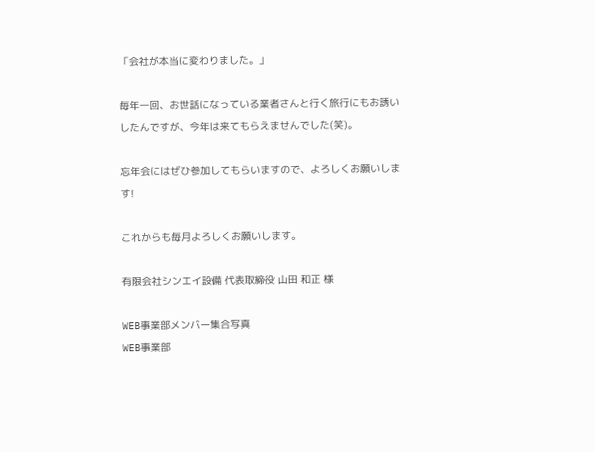「会社が本当に変わりました。」

毎年一回、お世話になっている業者さんと行く旅行にもお誘いしたんですが、今年は来てもらえませんでした(笑)。

忘年会にはぜひ参加してもらいますので、よろしくお願いします!

これからも毎月よろしくお願いします。

有限会社シンエイ設備 代表取締役 山田 和正 様

WEB事業部メンバー集合写真
WEB事業部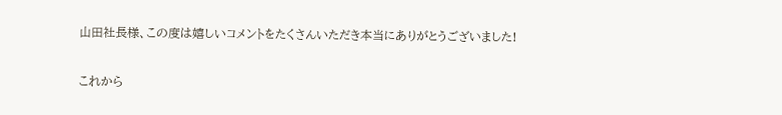山田社長様、この度は嬉しいコメントをたくさんいただき本当にありがとうございました!

これから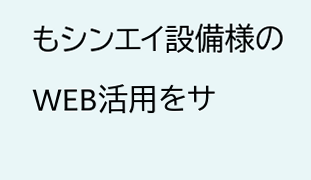もシンエイ設備様のWEB活用をサ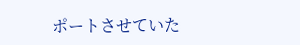ポートさせていた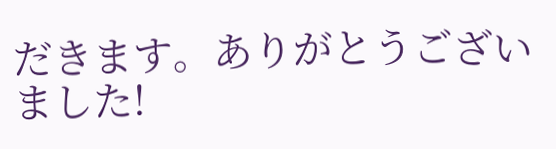だきます。ありがとうございました!